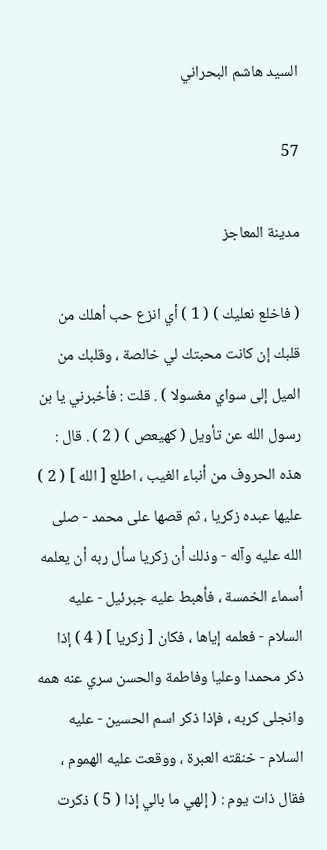السيد هاشم البحراني

57

مدينة المعاجز

( فاخلع نعليك ) ( 1 ) أي انزع حب أهلك من قلبك إن كانت محبتك لي خالصة ، وقلبك من الميل إلى سواي مغسولا ) . قلت : فأخبرني يا بن رسول الله عن تأويل ( كهيعص ) ( 2 ) . قال : هذه الحروف من أنباء الغيب ، اطلع [ الله ] ( 2 ) عليها عبده زكريا ، ثم قصها على محمد - صلى الله عليه وآله - وذلك أن زكريا سأل ربه أن يعلمه أسماء الخمسة ، فأهبط عليه جبرئيل - عليه السلام - فعلمه إياها ، فكان [ زكريا ] ( 4 ) إذا ذكر محمدا وعليا وفاطمة والحسن سري عنه همه وانجلى كربه ، فإذا ذكر اسم الحسين - عليه السلام - خنقته العبرة ، ووقعت عليه الهموم ، فقال ذات يوم : ( إلهي ما بالي إذا ( 5 ) ذكرت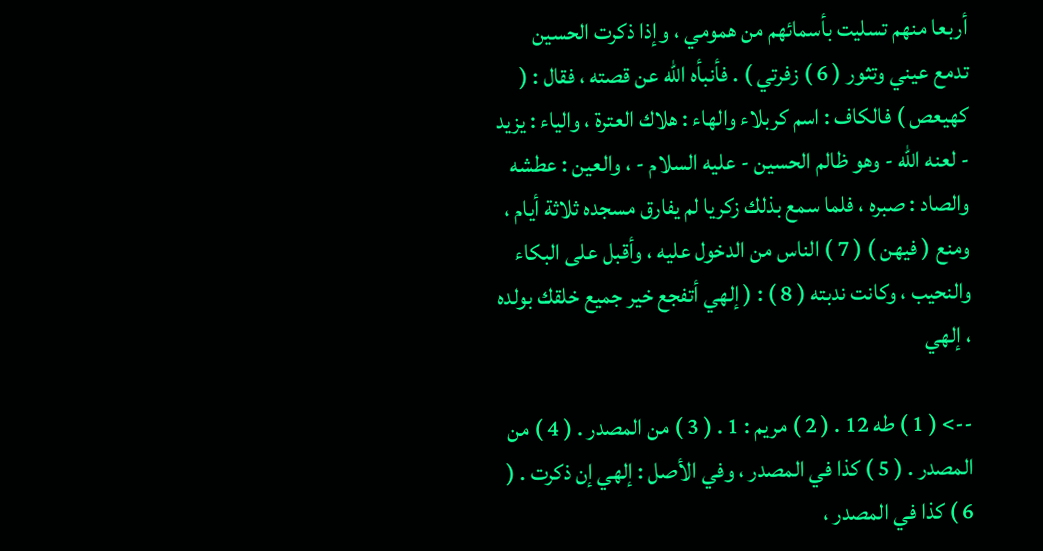أربعا منهم تسليت بأسمائهم من همومي ، وإذا ذكرت الحسين تدمع عيني وتثور ( 6 ) زفرتي ) . فأنبأه الله عن قصته ، فقال : ( كهيعص ) فالكاف : اسم كربلاء والهاء : هلاك العترة ، والياء : يزيد - لعنه الله - وهو ظالم الحسين - عليه السلام - ، والعين : عطشه والصاد : صبره ، فلما سمع بذلك زكريا لم يفارق مسجده ثلاثة أيام ، ومنع ( فيهن ) ( 7 ) الناس من الدخول عليه ، وأقبل على البكاء والنحيب ، وكانت ندبته ( 8 ) : ( إلهي أتفجع خير جميع خلقك بولده ، إلهي

--> ( 1 ) طه 12 . ( 2 ) مريم : 1 . ( 3 ) من المصدر . ( 4 ) من المصدر . ( 5 ) كذا في المصدر ، وفي الأصل : إلهي إن ذكرت . ( 6 ) كذا في المصدر ،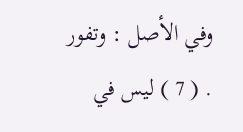وفي الأصل : وتفور . ( 7 ) ليس في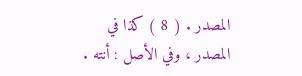المصدر . ( 8 ) كذا في المصدر ، وفي الأصل : أنته .